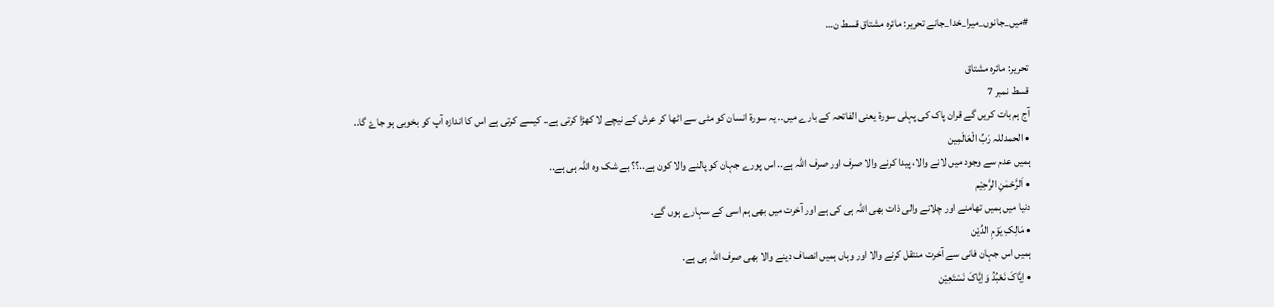#میں_جانوں_میرا_خدا_جانے تحریر: مائرہ مشتاق قسط ن…

تحریر: مائرہ مشتاق
قسط نمبر 7
آج ہم بات کریں گے قران پاک کی پہلی سورۃ یعنی الفاتحہ کے بارے میں.. یہ سورة انسان کو مٹی سے اٹھا کر عرش کے نیچے لا کھڑا کرتی ہے.. کیسے کرتی ہے اس کا اندازہ آپ کو بخوبی ہو جاۓ گا..
• الحمدللہ رَبِّ الْعَالَمِين
ہمیں عدم سے وجود میں لانے والا، پیدا کرنے والا صرف اور صرف اللہ ہے.. اس پورے جہان کو پالنے والا کون ہے..؟؟ بے شک وہ اللہ ہی ہے..
• اَلرَّحْمٰنِ الرَّحِیْم
دنیا میں ہمیں تھامنے اور چلانے والی ذات بھی اللہ ہی کی ہے اور آخرت میں بھی ہم اسی کے سہارے ہوں گے.
• مَالِکِ یَوْمِ الدِّیْن
ہمیں اس جہان فانی سے آخرت منتقل کرنے والا اور وہاں ہمیں انصاف دینے والا بھی صرف اللہ ہی ہے.
• اِیَّاکَ نَعْبُدُ وَاِیَّاکَ نَسْتَعِیْن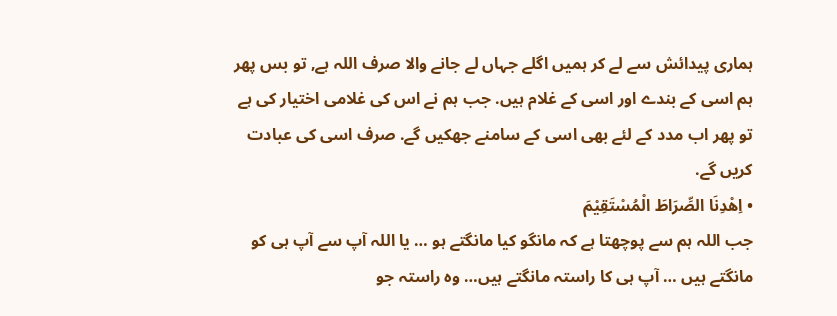ہماری پیدائش سے لے کر ہمیں اگلے جہاں لے جانے والا صرف اللہ ہے, تو بس پھر ہم اسی کے بندے اور اسی کے غلام ہیں. جب ہم نے اس کی غلامی اختیار کی ہے تو پھر اب مدد کے لئے بھی اسی کے سامنے جھکیں گے. صرف اسی کی عبادت کریں گے.
• اِھْدِنَا الصِّرَاطَ الْمُسْتَقِیْمَ
جب اللہ ہم سے پوچھتا ہے کہ مانگو کیا مانگتے ہو … یا اللہ آپ سے آپ ہی کو مانگتے ہیں … آپ ہی کا راستہ مانگتے ہیں… وہ راستہ جو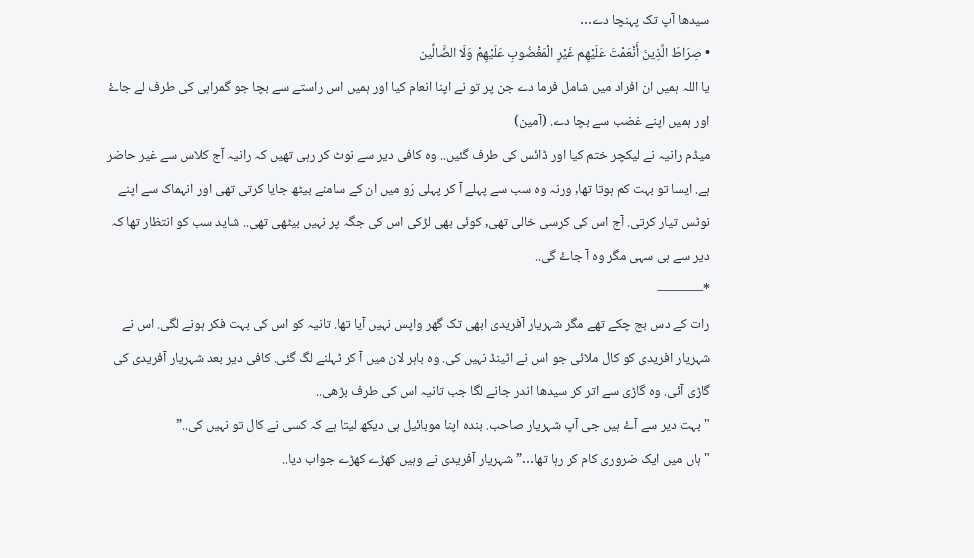سیدھا آپ تک پہنچا دے…
• صِرَاطَ الَّذِينَ أَنْعَمْتَ عَلَيْهِم غَيْرِ الْمَغْضُوبِ عَلَيْهِمْ وَلَا الضَّالِّين
یا اللہ ہمیں ان افراد میں شامل فرما دے جن پر تو نے اپنا انعام کیا اور ہمیں اس راستے سے بچا جو گمراہی کی طرف لے جاۓ اور ہمیں اپنے غضب سے بچا دے. (آمین)
میڈم رانیہ نے لیکچر ختم کیا اور ڈائس کی طرف گئیں.. وہ کافی دیر سے نوٹ کر رہی تھیں کہ رانیہ آج کلاس سے غیر حاضر ہے. ایسا تو بہت کم ہوتا تھا, ورنہ وہ سب سے پہلے آ کر پہلی رَو میں ان کے سامنے بیٹھ جایا کرتی تھی اور انہماک سے اپنے نوٹس تیار کرتی. آج اس کی کرسی خالی تھی, کوئی بھی لڑکی اس کی جگہ پر نہیں بیٹھی تھی.. شاید سب کو انتظار تھا کہ دیر سے ہی سہی مگر وہ آ جاۓ گی..
*———-
رات کے دس بج چکے تھے مگر شہریار آفریدی ابھی تک گھر واپس نہیں آیا تھا. تانیہ کو اس کی بہت فکر ہونے لگی. اس نے شہریار افریدی کو کال ملائی جو اس نے اٹینڈ نہیں کی. وہ باہر لان میں آ کر ٹہلنے لگ گئی. کافی دیر بعد شہریار آفریدی کی گاڑی آئی. وہ گاڑی سے اتر کر سیدھا اندر جانے لگا جب تانیہ اس کی طرف بڑھی..
"بہت دیر سے آۓ ہیں جی آپ شہریار صاحب. بندہ اپنا موبائیل ہی دیکھ لیتا ہے کہ کسی نے کال تو نہیں کی..”
"ہاں میں ایک ضروری کام کر رہا تھا…” شہریار آفریدی نے وہیں کھڑے کھڑے جواب دیا..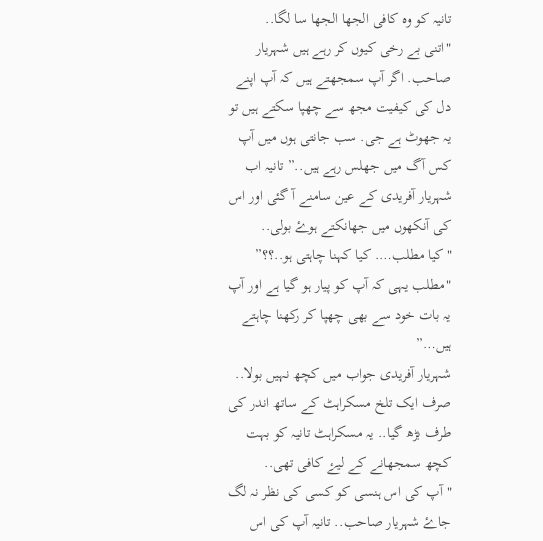تانیہ کو وہ کافی الجھا الجھا سا لگا..
"اتنی بے رخی کیوں کر رہے ہیں شہریار صاحب. اگر آپ سمجھتے ہیں کہ آپ اپنے دل کی کیفیت مجھ سے چھپا سکتے ہیں تو یہ جھوٹ ہے جی. سب جانتی ہوں میں آپ کس آگ میں جھلس رہے ہیں..” تانیہ اب شہریار آفریدی کے عین سامنے آ گئی اور اس کی آنکھوں میں جھانکتے ہوۓ بولی..
"کیا مطلب…. کیا کہنا چاہتی ہو..؟؟”
"مطلب یہی کہ آپ کو پیار ہو گیا ہے اور آپ یہ بات خود سے بھی چھپا کر رکھنا چاہتے ہیں…”
شہریار آفریدی جواب میں کچھ نہیں بولا.. صرف ایک تلخ مسکراہٹ کے ساتھ اندر کی طرف بڑھ گیا.. یہ مسکراہٹ تانیہ کو بہت کچھ سمجھانے کے لیۓ کافی تھی..
"آپ کی اس ہنسی کو کسی کی نظر نہ لگ جاۓ شہریار صاحب.. تانیہ آپ کی اس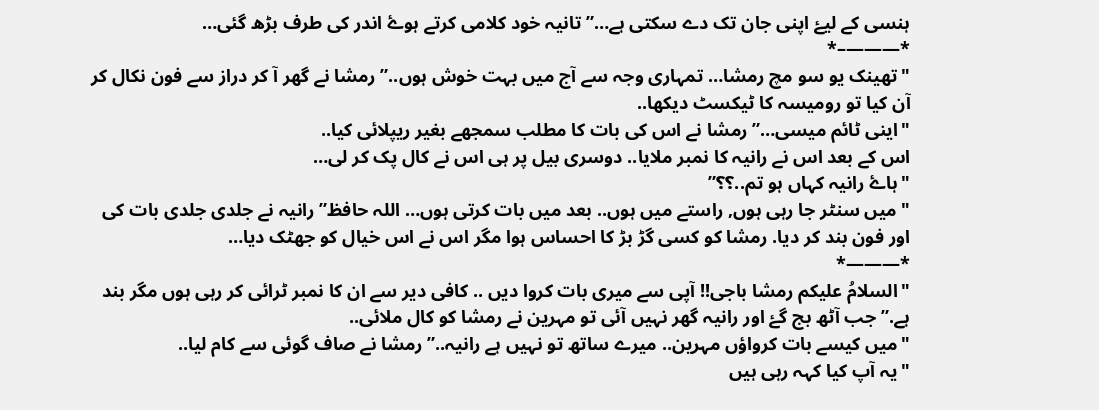ہنسی کے لیۓ اپنی جان تک دے سکتی ہے…” تانیہ خود کلامی کرتے ہوۓ اندر کی طرف بڑھ گئی…
*———–*
"تھینک یو سو مچ رمشا… تمہاری وجہ سے آج میں بہت خوش ہوں..” رمشا نے گھر آ کر دراز سے فون نکال کر آن کیا تو رومیسہ کا ٹیکسٹ دیکھا..
"اینی ٹائم میسی…” رمشا نے اس کی بات کا مطلب سمجھے بغیر ریپلائی کیا..
اس کے بعد اس نے رانیہ کا نمبر ملایا.. دوسری بیل پر ہی اس نے کال پک کر لی…
"ہاۓ رانیہ کہاں ہو تم..؟؟”
"میں سنٹر جا رہی ہوں, راستے میں ہوں.. بعد میں بات کرتی ہوں… اللہ حافظ” رانیہ نے جلدی جلدی بات کی اور فون بند کر دیا. رمشا کو کسی گڑ بڑ کا احساس ہوا مگر اس نے اس خیال کو جھٹک دیا…
*———*
"السلامُ علیکم رمشا باجی!! آپی سے میری بات کروا دیں .. کافی دیر سے ان کا نمبر ٹرائی کر رہی ہوں مگر بند ہے.” جب آٹھ بج گۓ اور رانیہ گھر نہیں آئی تو مہرین نے رمشا کو کال ملائی..
"میں کیسے بات کرواؤں مہرین.. میرے ساتھ تو نہیں ہے رانیہ..” رمشا نے صاف گوئی سے کام لیا..
"یہ آپ کیا کہہ رہی ہیں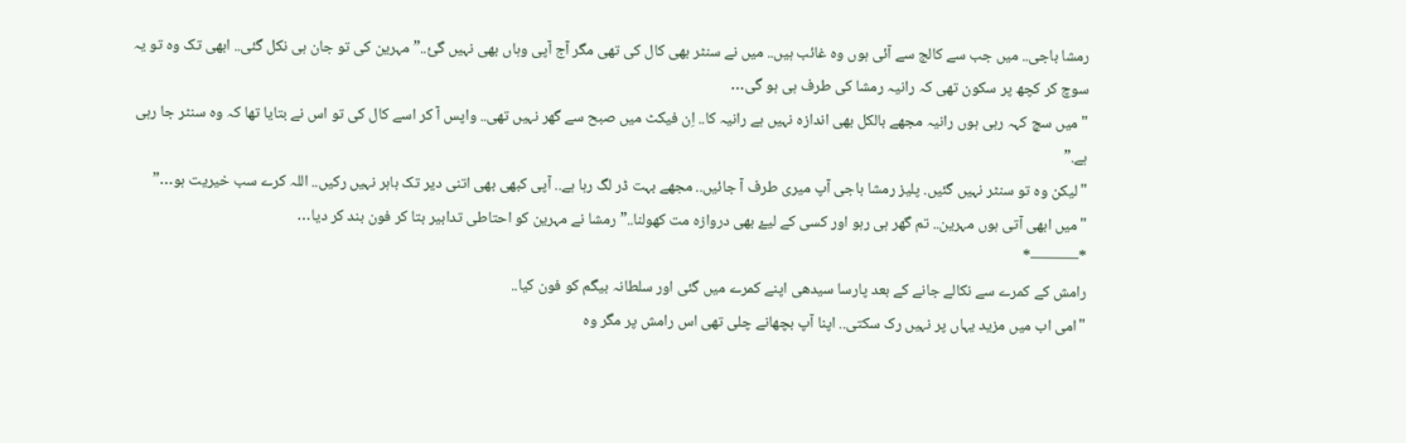رمشا باجی.. میں جب سے کالج سے آئی ہوں وہ غائب ہیں.. میں نے سنٹر بھی کال کی تھی مگر آج آپی وہاں بھی نہیں گئ..” مہرین کی تو جان ہی نکل گئی.. ابھی تک وہ تو یہ سوچ کر کچھ پر سکون تھی کہ رانیہ رمشا کی طرف ہی ہو گی…
"میں سچ کہہ رہی ہوں رانیہ مجھے بالکل بھی اندازہ نہیں ہے رانیہ کا.. اِن فیکٹ میں صبح سے گھر نہیں تھی.. واپس آ کر اسے کال کی تو اس نے بتایا تھا کہ وہ سنٹر جا رہی ہے.”
"لیکن وہ تو سنٹر نہیں گئیں. پلیز رمشا باجی آپ میری طرف آ جائیں.. مجھے بہت ڈر لگ رہا ہے.. آپی کبھی بھی اتنی دیر تک باہر نہیں رکیں.. اللہ کرے سب خیریت ہو…”
"میں ابھی آتی ہوں مہرین.. تم گھر ہی رہو اور کسی کے لیۓ بھی دروازہ مت کھولنا..” رمشا نے مہرین کو احتاطی تدابیر بتا کر فون بند کر دیا…
*———*
رامش کے کمرے سے نکالے جانے کے بعد پارسا سیدھی اپنے کمرے میں گئی اور سلطانہ بیگم کو فون کیا..
"امی اب میں مزید یہاں پر نہیں رک سکتی.. اپنا آپ بچھانے چلی تھی اس رامش پر مگر وہ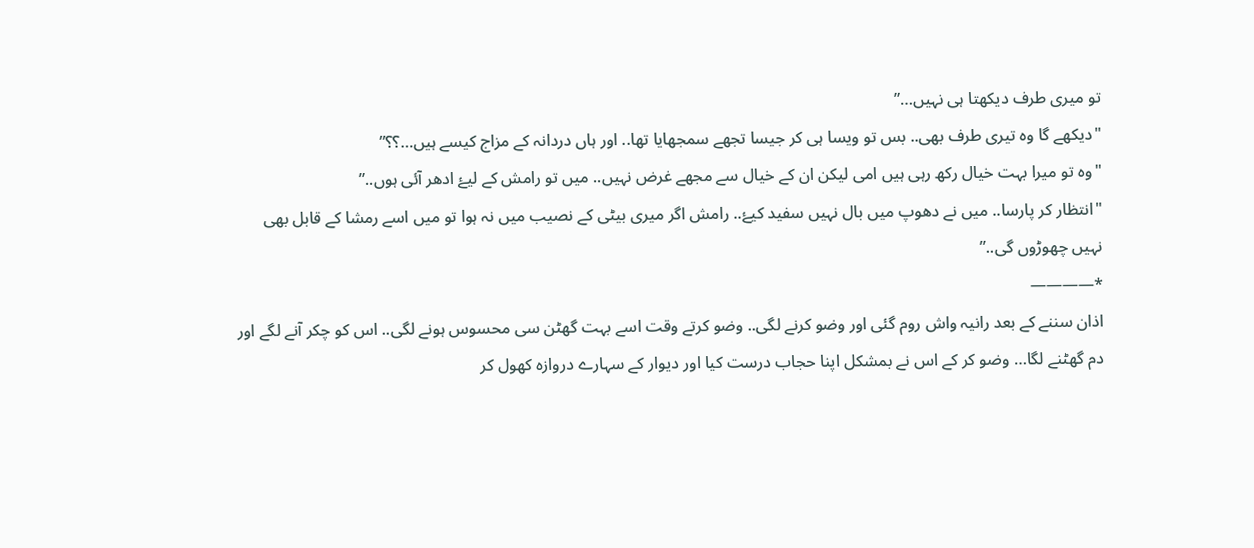تو میری طرف دیکھتا ہی نہیں…”
"دیکھے گا وہ تیری طرف بھی.. بس تو ویسا ہی کر جیسا تجھے سمجھایا تھا.. اور ہاں دردانہ کے مزاج کیسے ہیں…؟؟”
"وہ تو میرا بہت خیال رکھ رہی ہیں امی لیکن ان کے خیال سے مجھے غرض نہیں.. میں تو رامش کے لیۓ ادھر آئی ہوں..”
"انتظار کر پارسا.. میں نے دھوپ میں بال نہیں سفید کیۓ.. رامش اگر میری بیٹی کے نصیب میں نہ ہوا تو میں اسے رمشا کے قابل بھی نہیں چھوڑوں گی..”
*————
اذان سننے کے بعد رانیہ واش روم گئی اور وضو کرنے لگی.. وضو کرتے وقت اسے بہت گھٹن سی محسوس ہونے لگی.. اس کو چکر آنے لگے اور دم گھٹنے لگا… وضو کر کے اس نے بمشکل اپنا حجاب درست کیا اور دیوار کے سہارے دروازہ کھول کر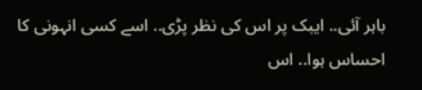باہر آئی.. ایبک پر اس کی نظر پڑی.. اسے کسی انہونی کا احساس ہوا.. اس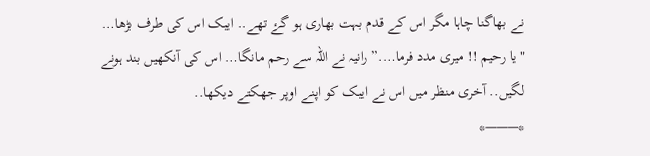نے بھاگنا چاہا مگر اس کے قدم بہت بھاری ہو گۓ تھے.. ایبک اس کی طرف بڑھا…
"یا رحیم !! میری مدد فرما….” رانیہ نے اللہ سے رحم مانگا… اس کی آنکھیں بند ہونے لگیں.. آخری منظر میں اس نے ایبک کو اپنے اوپر جھکتے دیکھا..
*———*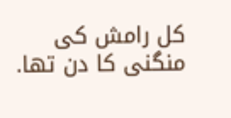کل رامش کی منگنی کا دن تھا.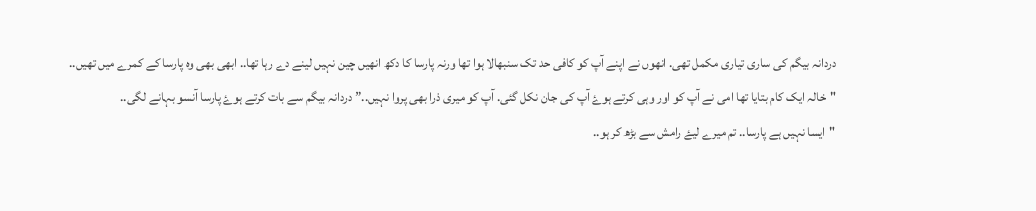دردانہ بیگم کی ساری تیاری مکمل تھی. انھوں نے اپنے آپ کو کافی حد تک سنبھالا ہوا تھا ورنہ پارسا کا دکھ انھیں چین نہیں لینے دے رہا تھا.. ابھی بھی وہ پارسا کے کمرے میں تھیں..
"خالہ ایک کام بتایا تھا امی نے آپ کو اور وہی کرتے ہوۓ آپ کی جان نکل گئی. آپ کو میری ذرا بھی پروا نہیں..” دردانہ بیگم سے بات کرتے ہوۓ پارسا آنسو بہانے لگی..
"ایسا نہیں ہے پارسا.. تم میرے لیۓ رامش سے بڑھ کر ہو..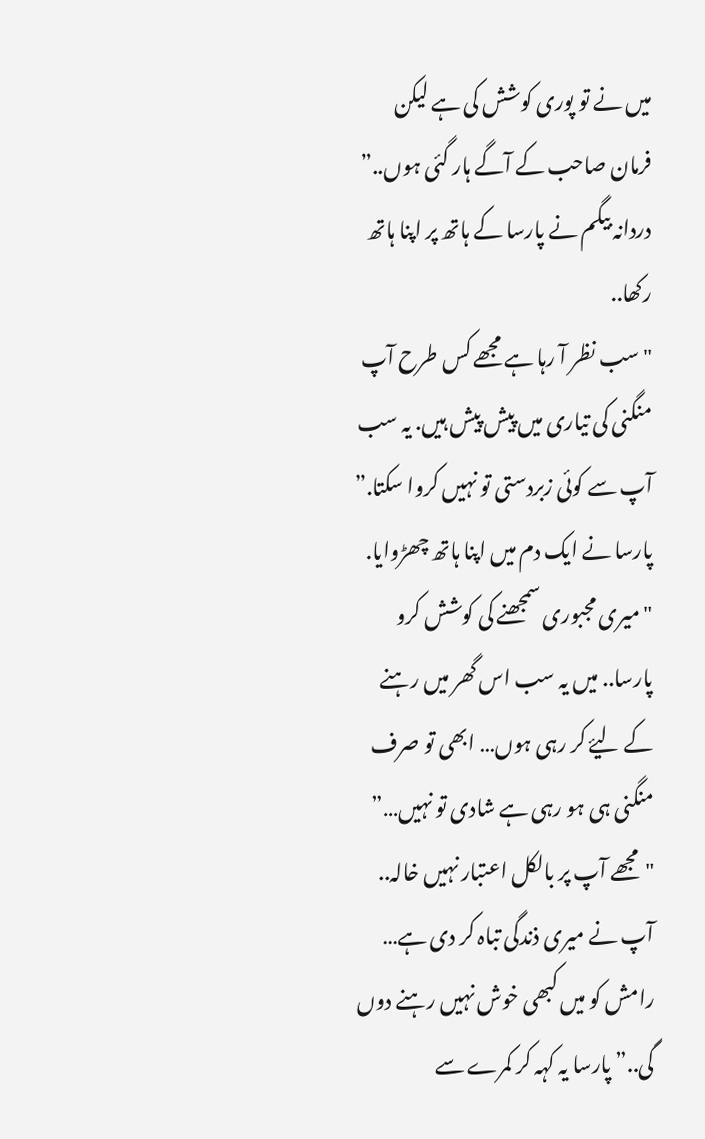میں نے تو پوری کوشش کی ہے لیکن فرمان صاحب کے آگے ہار گئی ہوں..” دردانہ بیگم نے پارسا کے ہاتھ پر اپنا ہاتھ رکھا..
"سب نظر آ رہا ہے مجھے کس طرح آپ منگنی کی تیاری میں پیش پیش ہیں. یہ سب آپ سے کوئی زبردستی تو نہیں کروا سکتا.” پارسا نے ایک دم میں اپنا ہاتھ چھڑوایا.
"میری مجبوری سمجھنے کی کوشش کرو پارسا.. میں یہ سب اس گھر میں رہنے کے لیۓ کر رہی ہوں… ابھی تو صرف منگنی ہی ہو رہی ہے شادی تو نہیں…”
"مجھے آپ پر بالکل اعتبار نہیں خالہ.. آپ نے میری ذندگی تباہ کر دی ہے… رامش کو میں کبھی خوش نہیں رہنے دوں گی..” پارسا یہ کہہ کر کمرے سے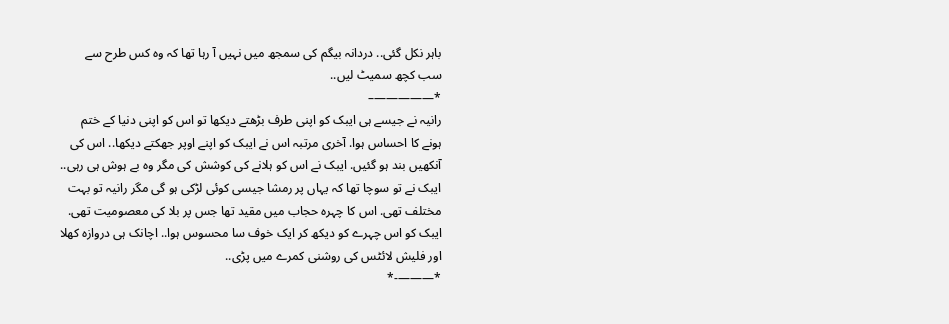باہر نکل گئی.. دردانہ بیگم کی سمجھ میں نہیں آ رہا تھا کہ وہ کس طرح سے سب کچھ سمیٹ لیں..
*—————–
رانیہ نے جیسے ہی ایبک کو اپنی طرف بڑھتے دیکھا تو اس کو اپنی دنیا کے ختم ہونے کا احساس ہوا. آخری مرتبہ اس نے ایبک کو اپنے اوپر جھکتے دیکھا.. اس کی آنکھیں بند ہو گئیں. ایبک نے اس کو ہلانے کی کوشش کی مگر وہ بے ہوش ہی رہی.. ایبک نے تو سوچا تھا کہ یہاں پر رمشا جیسی کوئی لڑکی ہو گی مگر رانیہ تو بہت مختلف تھی. اس کا چہرہ حجاب میں مقید تھا جس پر بلا کی معصومیت تھی. ایبک کو اس چہرے کو دیکھ کر ایک خوف سا محسوس ہوا.. اچانک ہی دروازہ کھلا اور فلیش لائٹس کی روشنی کمرے میں پڑی..
*———-*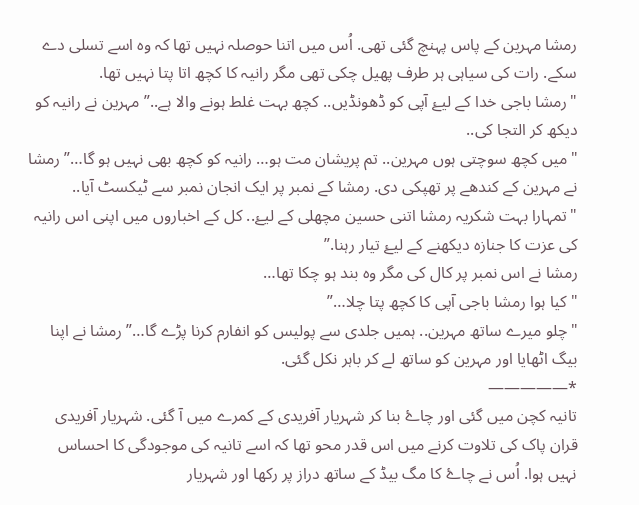رمشا مہرین کے پاس پہنچ گئی تھی. اُس میں اتنا حوصلہ نہیں تھا کہ وہ اسے تسلی دے سکے. رات کی سیاہی ہر طرف پھیل چکی تھی مگر رانیہ کا کچھ اتا پتا نہیں تھا.
"رمشا باجی خدا کے لیۓ آپی کو ڈھونڈیں.. کچھ بہت غلط ہونے والا ہے..” مہرین نے رانیہ کو دیکھ کر التجا کی..
"میں کچھ سوچتی ہوں مہرین.. تم پریشان مت ہو… رانیہ کو کچھ بھی نہیں ہو گا…” رمشا نے مہرین کے کندھے پر تھپکی دی. رمشا کے نمبر پر ایک انجان نمبر سے ٹیکسٹ آیا..
"تمہارا بہت شکریہ رمشا اتنی حسین مچھلی کے لیۓ.. کل کے اخباروں میں اپنی اس رانیہ کی عزت کا جنازہ دیکھنے کے لیۓ تیار رہنا.”
رمشا نے اس نمبر پر کال کی مگر وہ بند ہو چکا تھا…
"کیا ہوا رمشا باجی آپی کا کچھ پتا چلا…”
"چلو میرے ساتھ مہرین.. ہمیں جلدی سے پولیس کو انفارم کرنا پڑے گا…” رمشا نے اپنا بیگ اٹھایا اور مہرین کو ساتھ لے کر باہر نکل گئی.
*—————
تانیہ کچن میں گئی اور چاۓ بنا کر شہریار آفریدی کے کمرے میں آ گئی. شہریار آفریدی قران پاک کی تلاوت کرنے میں اس قدر محو تھا کہ اسے تانیہ کی موجودگی کا احساس نہیں ہوا. اُس نے چاۓ کا مگ بیڈ کے ساتھ دراز پر رکھا اور شہریار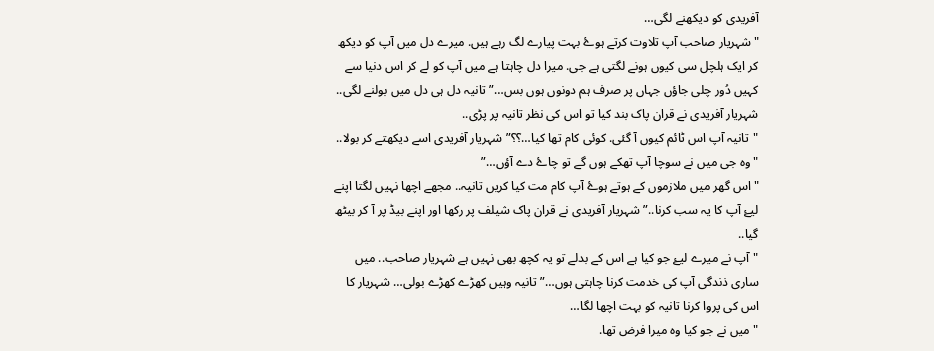آفریدی کو دیکھنے لگی…
"شہریار صاحب آپ تلاوت کرتے ہوۓ بہت پیارے لگ رہے ہیں. میرے دل میں آپ کو دیکھ کر ایک ہلچل سی کیوں ہونے لگتی ہے جی. میرا دل چاہتا ہے میں آپ کو لے کر اس دنیا سے کہیں دُور چلی جاؤں جہاں پر صرف ہم دونوں ہوں بس…” تانیہ دل ہی دل میں بولنے لگی..
شہریار آفریدی نے قران پاک بند کیا تو اس کی نظر تانیہ پر پڑی..
"تانیہ آپ اس ٹائم کیوں آ گئی. کوئی کام تھا کیا…؟؟” شہریار آفریدی اسے دیکھتے کر بولا..
"وہ جی میں نے سوچا آپ تھکے ہوں گے تو چاۓ دے آؤں…”
"اس گھر میں ملازموں کے ہوتے ہوۓ آپ کام مت کیا کریں تانیہ.. مجھے اچھا نہیں لگتا اپنے لیۓ آپ کا یہ سب کرنا..” شہریار آفریدی نے قران پاک شیلف پر رکھا اور اپنے بیڈ پر آ کر بیٹھ گیا..
"آپ نے میرے لیۓ جو کیا ہے اس کے بدلے تو یہ کچھ بھی نہیں ہے شہریار صاحب.. میں ساری ذندگی آپ کی خدمت کرنا چاہتی ہوں…” تانیہ وہیں کھڑے کھڑے بولی… شہریار کا اس کی پروا کرنا تانیہ کو بہت اچھا لگا…
"میں نے جو کیا وہ میرا فرض تھا.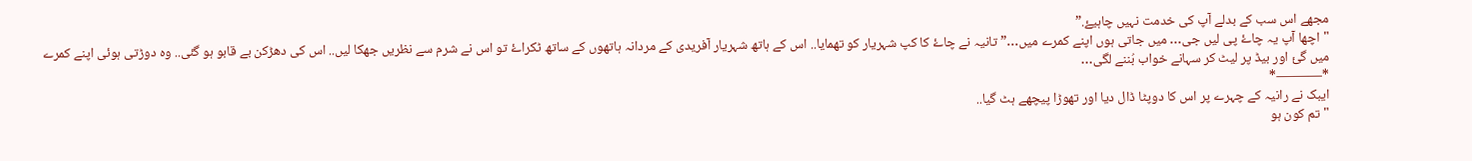مجھے اس سب کے بدلے آپ کی خدمت نہیں چاہیۓ.”
"اچھا آپ یہ چاۓ پی لیں جی… میں جاتی ہوں اپنے کمرے میں…” تانیہ نے چاۓ کا کپ شہریار کو تھمایا.. اس کے ہاتھ شہریار آفریدی کے مردانہ ہاتھوں کے ساتھ ٹکراۓ تو اس نے شرم سے نظریں جھکا لیں.. اس کی دھڑکن بے قابو ہو گئی.. وہ دوڑتی ہوئی اپنے کمرے میں گئ اور بیڈ پر لیٹ کر سہانے خواب بُننے لگی…
*———-*
ایبک نے رانیہ کے چہرے پر اس کا دوپٹا ڈال دیا اور تھوڑا پیچھے ہٹ گیا..
"تم کون ہو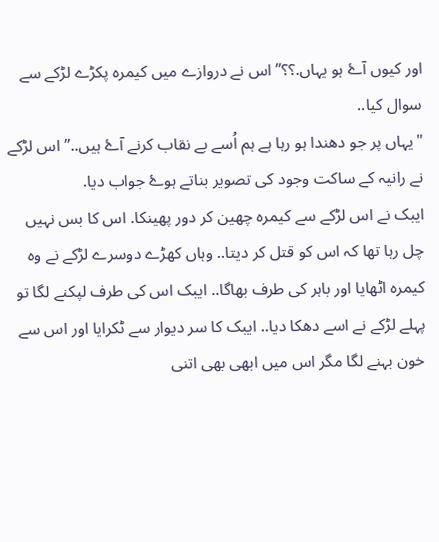اور کیوں آۓ ہو یہاں.؟؟” اس نے دروازے میں کیمرہ پکڑے لڑکے سے سوال کیا..
"یہاں پر جو دھندا ہو رہا ہے ہم اُسے بے نقاب کرنے آۓ ہیں..” اس لڑکے نے رانیہ کے ساکت وجود کی تصویر بناتے ہوۓ جواب دیا.
ایبک نے اس لڑکے سے کیمرہ چھین کر دور پھینکا. اس کا بس نہیں چل رہا تھا کہ اس کو قتل کر دیتا.. وہاں کھڑے دوسرے لڑکے نے وہ کیمرہ اٹھایا اور باہر کی طرف بھاگا.. ایبک اس کی طرف لپکنے لگا تو پہلے لڑکے نے اسے دھکا دیا.. ایبک کا سر دیوار سے ٹکرایا اور اس سے خون بہنے لگا مگر اس میں ابھی بھی اتنی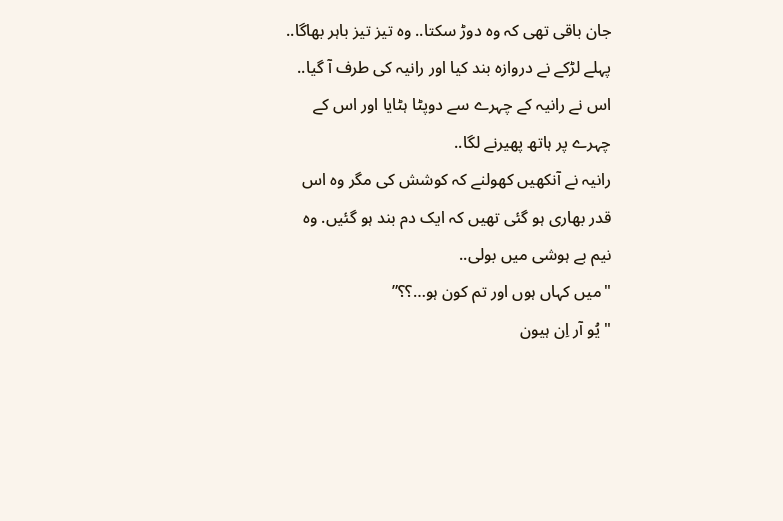جان باقی تھی کہ وہ دوڑ سکتا.. وہ تیز تیز باہر بھاگا..
پہلے لڑکے نے دروازہ بند کیا اور رانیہ کی طرف آ گیا.. اس نے رانیہ کے چہرے سے دوپٹا ہٹایا اور اس کے چہرے پر ہاتھ پھیرنے لگا..
رانیہ نے آنکھیں کھولنے کہ کوشش کی مگر وہ اس قدر بھاری ہو گئی تھیں کہ ایک دم بند ہو گئیں. وہ نیم بے ہوشی میں بولی..
"میں کہاں ہوں اور تم کون ہو…؟؟”
"یُو آر اِن ہیون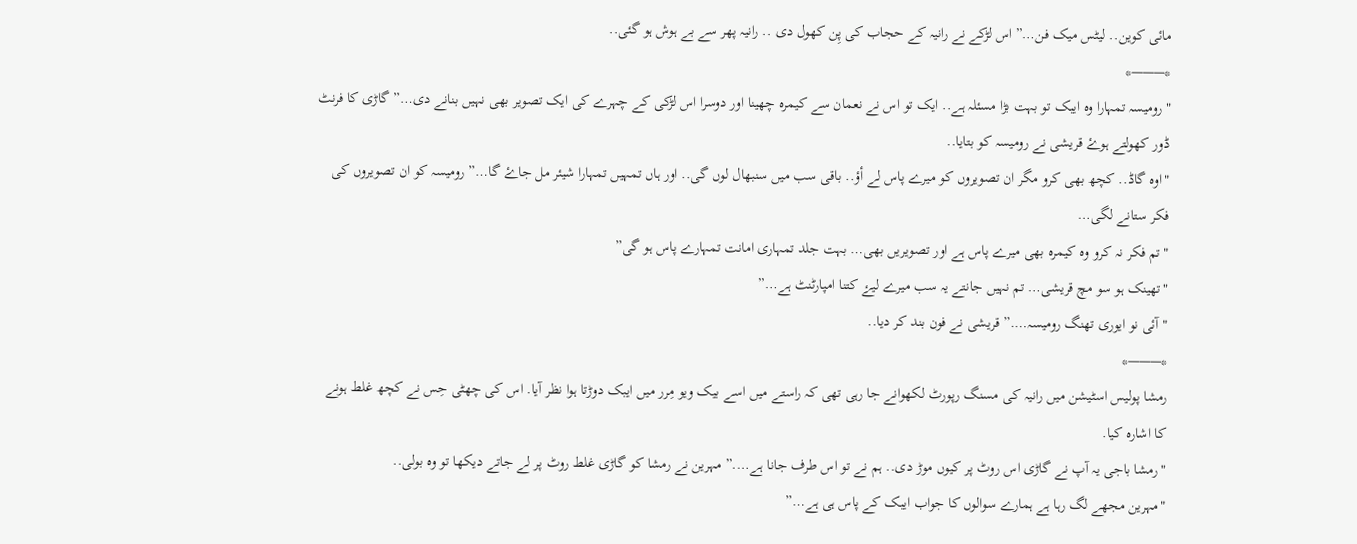مائی کوین.. لیٹس میک فن…” اس لڑکے نے رانیہ کے حجاب کی پِن کھول دی .. رانیہ پھر سے بے ہوش ہو گئی..
*———*
"رومیسہ تمہارا وہ ایبک تو بہت بڑا مسئلہ ہے.. ایک تو اس نے نعمان سے کیمرہ چھینا اور دوسرا اس لڑکی کے چہرے کی ایک تصویر بھی نہیں بنانے دی…” گاڑی کا فرنٹ ڈور کھولتے ہوۓ قریشی نے رومیسہ کو بتایا..
"اوہ گاڈ.. کچھ بھی کرو مگر ان تصویروں کو میرے پاس لے أؤ.. باقی سب میں سنبھال لوں گی.. اور ہاں تمہیں تمہارا شیئر مل جاۓ گا…” رومیسہ کو ان تصویروں کی فکر ستانے لگی…
"تم فکر نہ کرو وہ کیمرہ بھی میرے پاس ہے اور تصویریں بھی… بہت جلد تمہاری امانت تمہارے پاس ہو گی”
"تھینک ہو سو مچ قریشی… تم نہیں جانتے یہ سب میرے لیۓ کتنا امپارٹنٹ ہے…”
"آئی نو ایوری تھنگ رومیسہ….” قریشی نے فون بند کر دیا..
*———*
رمشا پولیس اسٹیشن میں رانیہ کی مسنگ رپورٹ لکھوانے جا رہی تھی کہ راستے میں اسے بیک ویو مِرر میں ایبک دوڑتا ہوا نظر آیا. اس کی چھٹی حِس نے کچھ غلط ہونے کا اشارہ کیا.
"رمشا باجی یہ آپ نے گاڑی اس روٹ پر کیوں موڑ دی.. ہم نے تو اس طرف جانا ہے….” مہرین نے رمشا کو گاڑی غلط روٹ پر لے جاتے دیکھا تو وہ بولی..
"مہرین مجھے لگ رہا ہے ہمارے سوالوں کا جواب ایبک کے پاس ہی ہے…”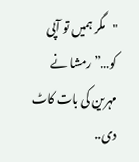"مگر ہمیں تو آپی کو…” رمشا نے مہرین کی بات کاٹ دی..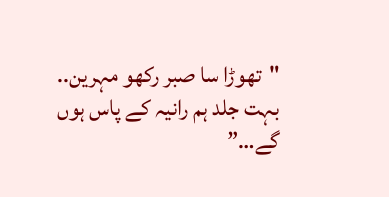"تھوڑا سا صبر رکھو مہرین.. بہت جلد ہم رانیہ کے پاس ہوں گے…”